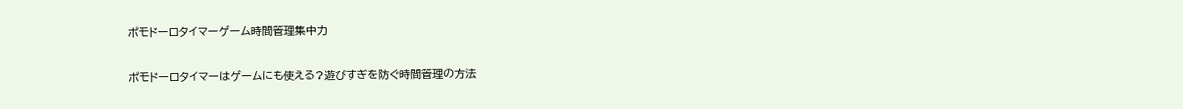ポモドーロタイマーゲーム時間管理集中力

ポモドーロタイマーはゲームにも使える?遊びすぎを防ぐ時間管理の方法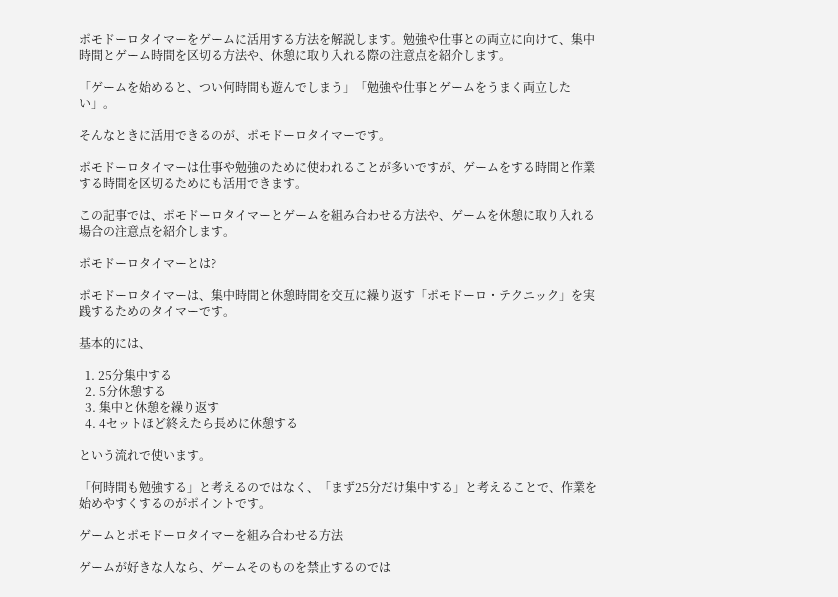ポモドーロタイマーをゲームに活用する方法を解説します。勉強や仕事との両立に向けて、集中時間とゲーム時間を区切る方法や、休憩に取り入れる際の注意点を紹介します。

「ゲームを始めると、つい何時間も遊んでしまう」「勉強や仕事とゲームをうまく両立したい」。

そんなときに活用できるのが、ポモドーロタイマーです。

ポモドーロタイマーは仕事や勉強のために使われることが多いですが、ゲームをする時間と作業する時間を区切るためにも活用できます。

この記事では、ポモドーロタイマーとゲームを組み合わせる方法や、ゲームを休憩に取り入れる場合の注意点を紹介します。

ポモドーロタイマーとは?

ポモドーロタイマーは、集中時間と休憩時間を交互に繰り返す「ポモドーロ・テクニック」を実践するためのタイマーです。

基本的には、

  1. 25分集中する
  2. 5分休憩する
  3. 集中と休憩を繰り返す
  4. 4セットほど終えたら長めに休憩する

という流れで使います。

「何時間も勉強する」と考えるのではなく、「まず25分だけ集中する」と考えることで、作業を始めやすくするのがポイントです。

ゲームとポモドーロタイマーを組み合わせる方法

ゲームが好きな人なら、ゲームそのものを禁止するのでは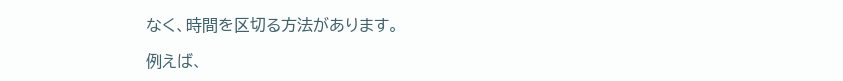なく、時間を区切る方法があります。

例えば、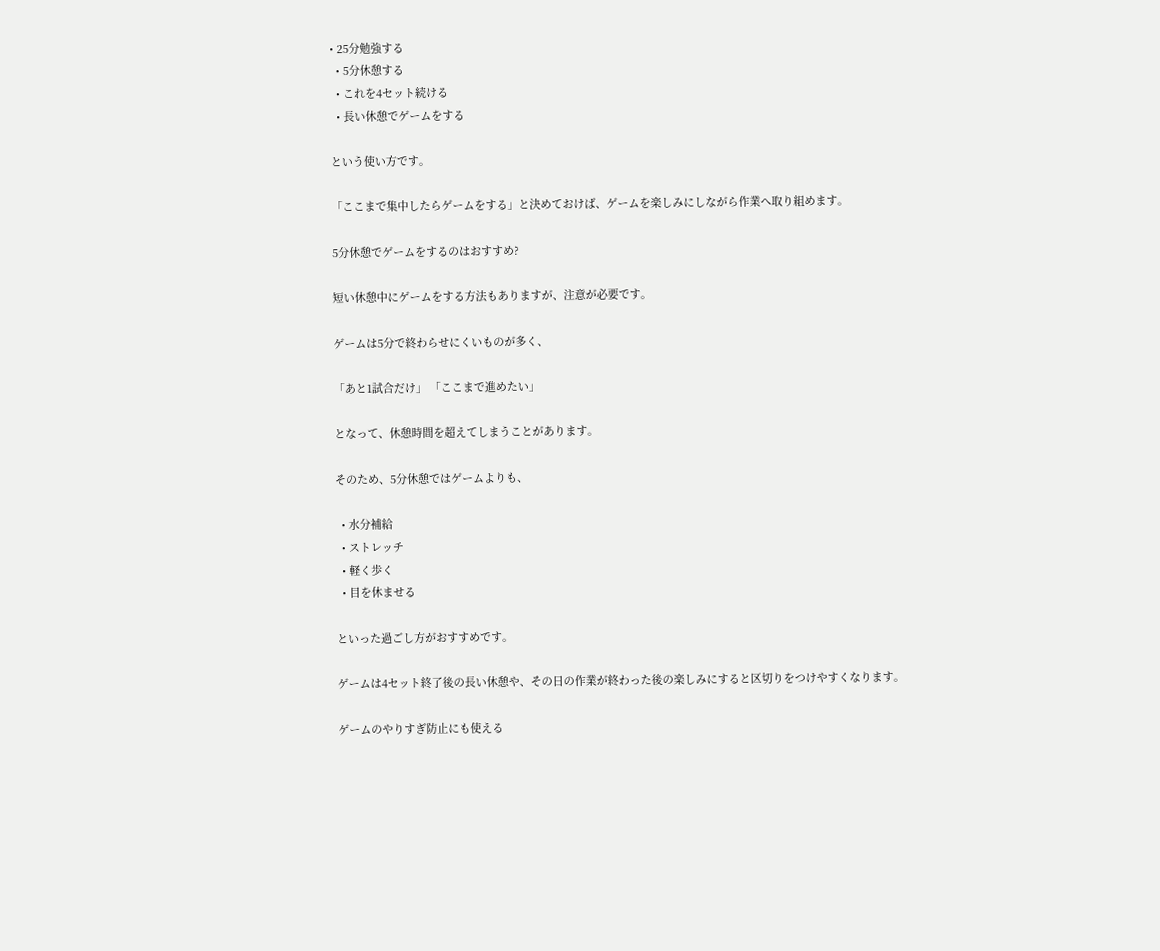• 25分勉強する
  • 5分休憩する
  • これを4セット続ける
  • 長い休憩でゲームをする

という使い方です。

「ここまで集中したらゲームをする」と決めておけば、ゲームを楽しみにしながら作業へ取り組めます。

5分休憩でゲームをするのはおすすめ?

短い休憩中にゲームをする方法もありますが、注意が必要です。

ゲームは5分で終わらせにくいものが多く、

「あと1試合だけ」 「ここまで進めたい」

となって、休憩時間を超えてしまうことがあります。

そのため、5分休憩ではゲームよりも、

  • 水分補給
  • ストレッチ
  • 軽く歩く
  • 目を休ませる

といった過ごし方がおすすめです。

ゲームは4セット終了後の長い休憩や、その日の作業が終わった後の楽しみにすると区切りをつけやすくなります。

ゲームのやりすぎ防止にも使える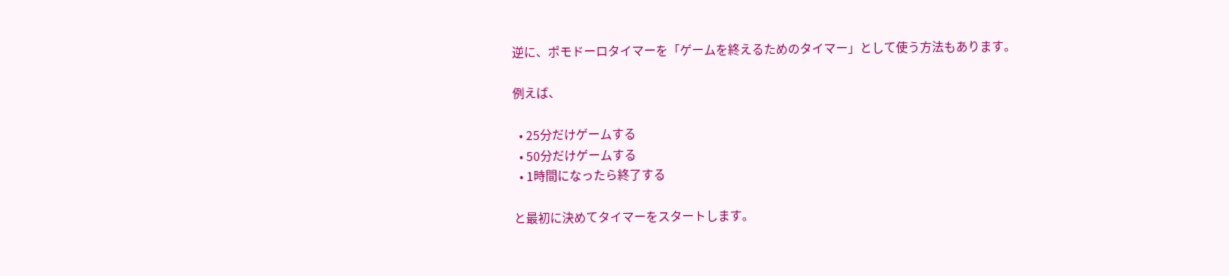逆に、ポモドーロタイマーを「ゲームを終えるためのタイマー」として使う方法もあります。

例えば、

  • 25分だけゲームする
  • 50分だけゲームする
  • 1時間になったら終了する

と最初に決めてタイマーをスタートします。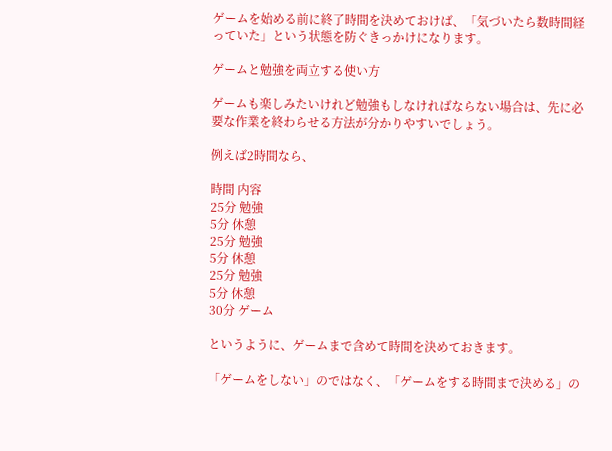ゲームを始める前に終了時間を決めておけば、「気づいたら数時間経っていた」という状態を防ぐきっかけになります。

ゲームと勉強を両立する使い方

ゲームも楽しみたいけれど勉強もしなければならない場合は、先に必要な作業を終わらせる方法が分かりやすいでしょう。

例えば2時間なら、

時間 内容
25分 勉強
5分 休憩
25分 勉強
5分 休憩
25分 勉強
5分 休憩
30分 ゲーム

というように、ゲームまで含めて時間を決めておきます。

「ゲームをしない」のではなく、「ゲームをする時間まで決める」の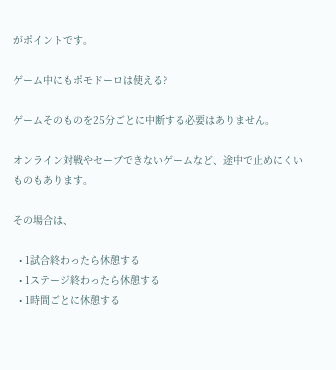がポイントです。

ゲーム中にもポモドーロは使える?

ゲームそのものを25分ごとに中断する必要はありません。

オンライン対戦やセーブできないゲームなど、途中で止めにくいものもあります。

その場合は、

  • 1試合終わったら休憩する
  • 1ステージ終わったら休憩する
  • 1時間ごとに休憩する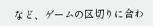など、ゲームの区切りに合わ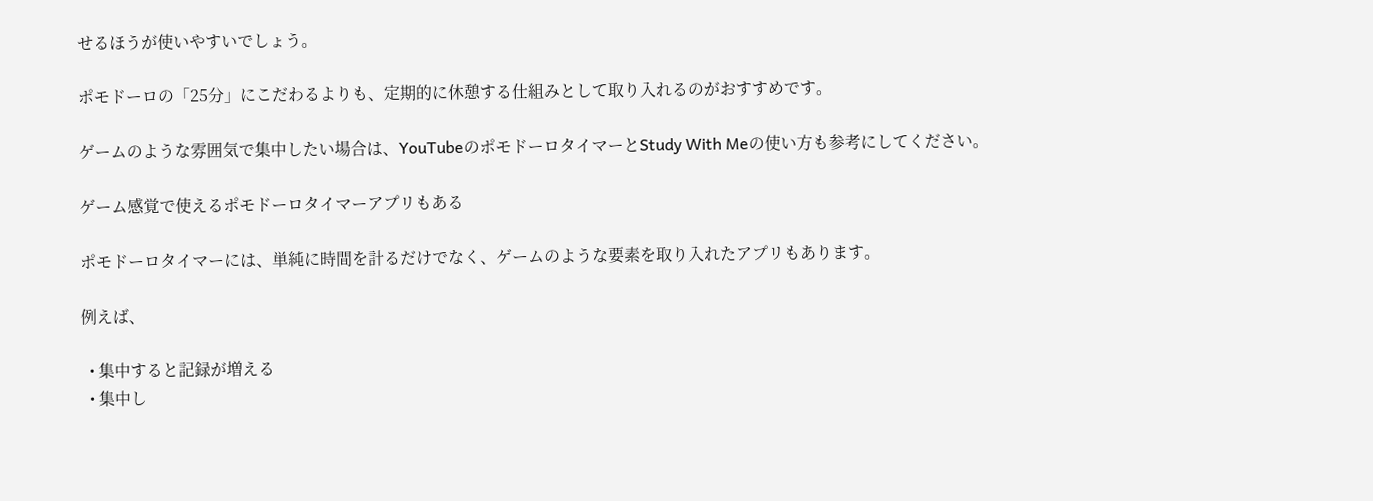せるほうが使いやすいでしょう。

ポモドーロの「25分」にこだわるよりも、定期的に休憩する仕組みとして取り入れるのがおすすめです。

ゲームのような雰囲気で集中したい場合は、YouTubeのポモドーロタイマーとStudy With Meの使い方も参考にしてください。

ゲーム感覚で使えるポモドーロタイマーアプリもある

ポモドーロタイマーには、単純に時間を計るだけでなく、ゲームのような要素を取り入れたアプリもあります。

例えば、

  • 集中すると記録が増える
  • 集中し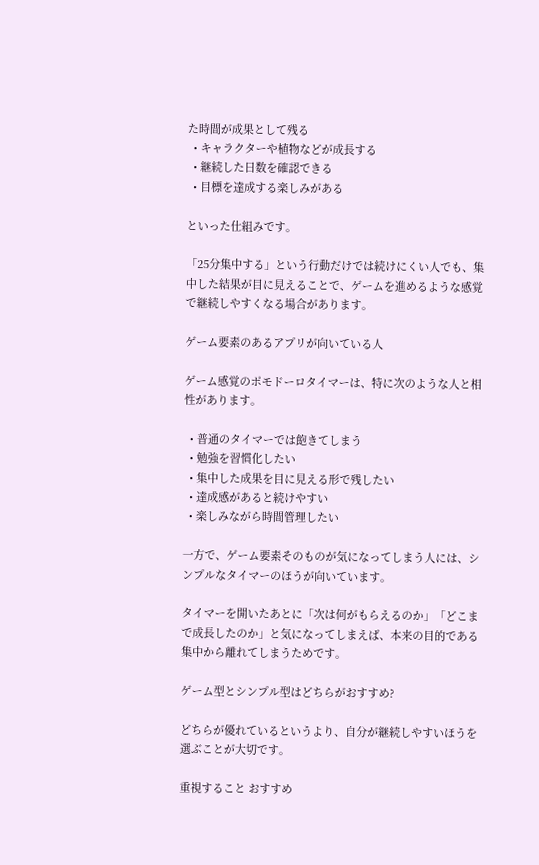た時間が成果として残る
  • キャラクターや植物などが成長する
  • 継続した日数を確認できる
  • 目標を達成する楽しみがある

といった仕組みです。

「25分集中する」という行動だけでは続けにくい人でも、集中した結果が目に見えることで、ゲームを進めるような感覚で継続しやすくなる場合があります。

ゲーム要素のあるアプリが向いている人

ゲーム感覚のポモドーロタイマーは、特に次のような人と相性があります。

  • 普通のタイマーでは飽きてしまう
  • 勉強を習慣化したい
  • 集中した成果を目に見える形で残したい
  • 達成感があると続けやすい
  • 楽しみながら時間管理したい

一方で、ゲーム要素そのものが気になってしまう人には、シンプルなタイマーのほうが向いています。

タイマーを開いたあとに「次は何がもらえるのか」「どこまで成長したのか」と気になってしまえば、本来の目的である集中から離れてしまうためです。

ゲーム型とシンプル型はどちらがおすすめ?

どちらが優れているというより、自分が継続しやすいほうを選ぶことが大切です。

重視すること おすすめ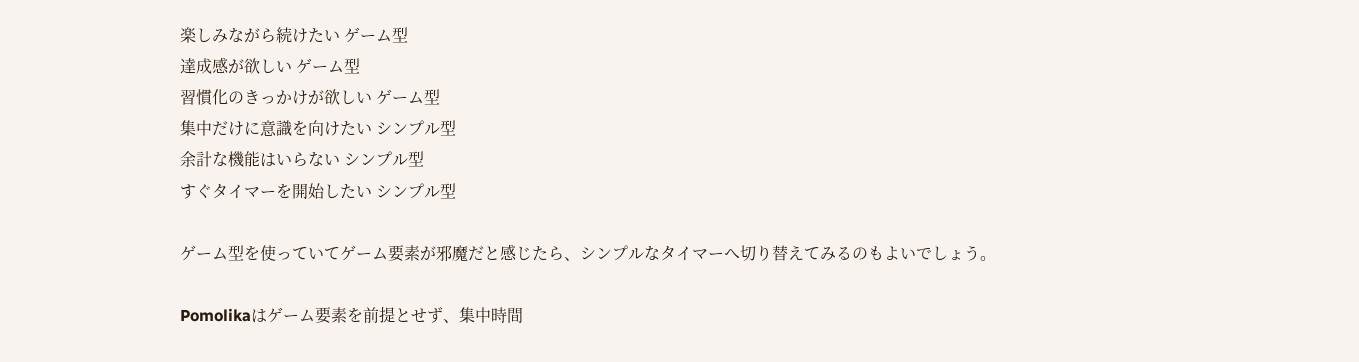楽しみながら続けたい ゲーム型
達成感が欲しい ゲーム型
習慣化のきっかけが欲しい ゲーム型
集中だけに意識を向けたい シンプル型
余計な機能はいらない シンプル型
すぐタイマーを開始したい シンプル型

ゲーム型を使っていてゲーム要素が邪魔だと感じたら、シンプルなタイマーへ切り替えてみるのもよいでしょう。

Pomolikaはゲーム要素を前提とせず、集中時間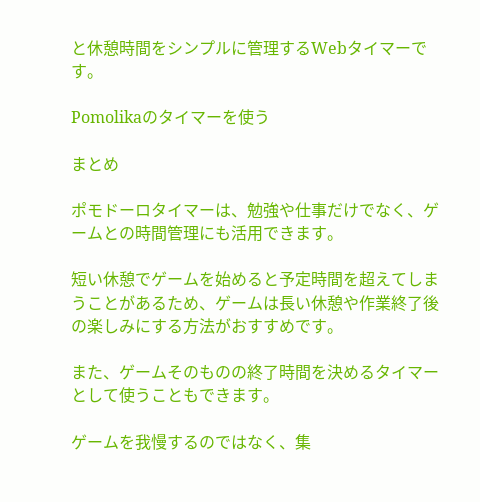と休憩時間をシンプルに管理するWebタイマーです。

Pomolikaのタイマーを使う

まとめ

ポモドーロタイマーは、勉強や仕事だけでなく、ゲームとの時間管理にも活用できます。

短い休憩でゲームを始めると予定時間を超えてしまうことがあるため、ゲームは長い休憩や作業終了後の楽しみにする方法がおすすめです。

また、ゲームそのものの終了時間を決めるタイマーとして使うこともできます。

ゲームを我慢するのではなく、集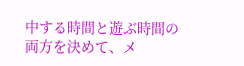中する時間と遊ぶ時間の両方を決めて、メ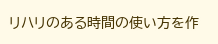リハリのある時間の使い方を作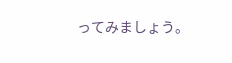ってみましょう。